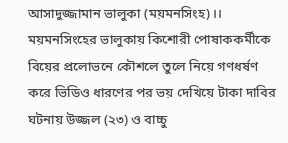আসাদুজ্জামান ভালুকা (ময়মনসিংহ)।।
ময়মনসিংহের ভালুকায় কিশোরী পোষাককর্মীকে বিয়ের প্রলোভনে কৌশলে তুলে নিয়ে গণধর্ষণ করে ভিডিও ধারণের পর ভয় দেখিয়ে টাকা দাবির ঘটনায় উজ্জল (২৩) ও বাচ্চু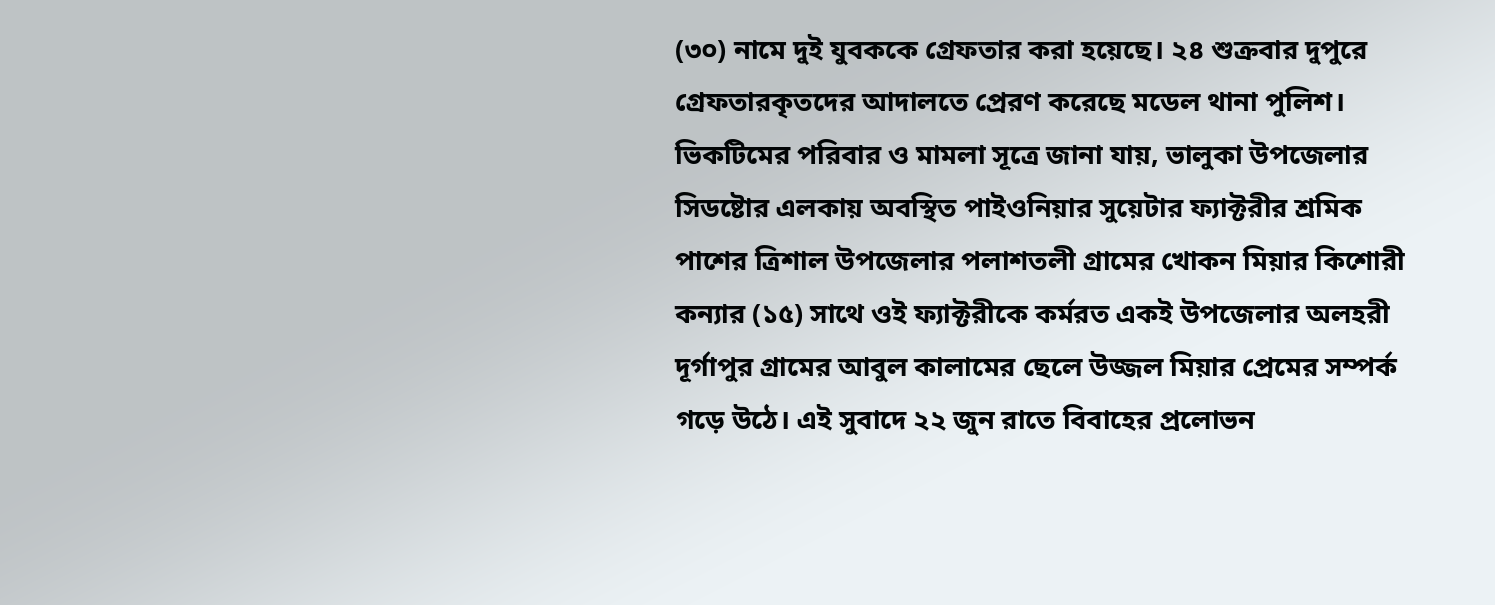(৩০) নামে দুই যুবককে গ্রেফতার করা হয়েছে। ২৪ শুক্রবার দুপুরে গ্রেফতারকৃতদের আদালতে প্রেরণ করেছে মডেল থানা পুলিশ।
ভিকটিমের পরিবার ও মামলা সূত্রে জানা যায়, ভালুকা উপজেলার সিডষ্টোর এলকায় অবস্থিত পাইওনিয়ার সুয়েটার ফ্যাক্টরীর শ্রমিক পাশের ত্রিশাল উপজেলার পলাশতলী গ্রামের খোকন মিয়ার কিশোরী কন্যার (১৫) সাথে ওই ফ্যাক্টরীকে কর্মরত একই উপজেলার অলহরী দূর্গাপুর গ্রামের আবুল কালামের ছেলে উজ্জল মিয়ার প্রেমের সম্পর্ক গড়ে উঠে। এই সুবাদে ২২ জুন রাতে বিবাহের প্রলোভন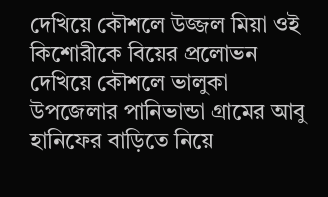দেখিয়ে কৌশলে উজ্জল মিয়া ওই কিশোরীকে বিয়ের প্রলোভন দেখিয়ে কৌশলে ভালুকা উপজেলার পানিভান্ডা গ্রামের আবু হানিফের বাড়িতে নিয়ে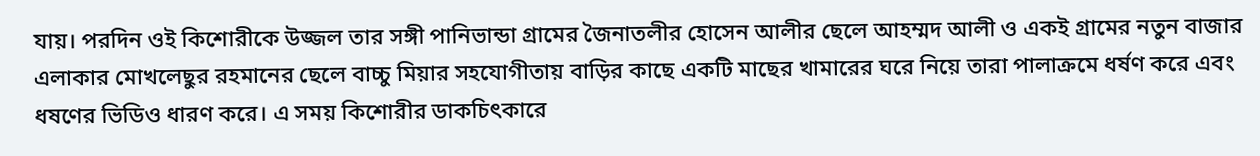যায়। পরদিন ওই কিশোরীকে উজ্জল তার সঙ্গী পানিভান্ডা গ্রামের জৈনাতলীর হোসেন আলীর ছেলে আহম্মদ আলী ও একই গ্রামের নতুন বাজার এলাকার মোখলেছুর রহমানের ছেলে বাচ্চু মিয়ার সহযোগীতায় বাড়ির কাছে একটি মাছের খামারের ঘরে নিয়ে তারা পালাক্রমে ধর্ষণ করে এবং ধষণের ভিডিও ধারণ করে। এ সময় কিশোরীর ডাকচিৎকারে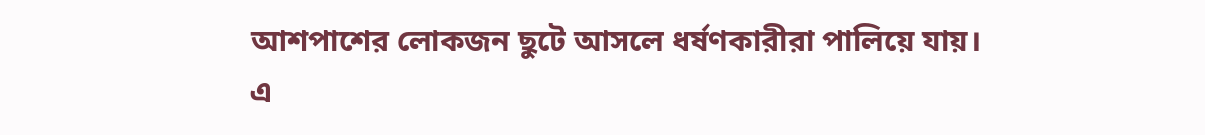আশপাশের লোকজন ছুটে আসলে ধর্ষণকারীরা পালিয়ে যায়।
এ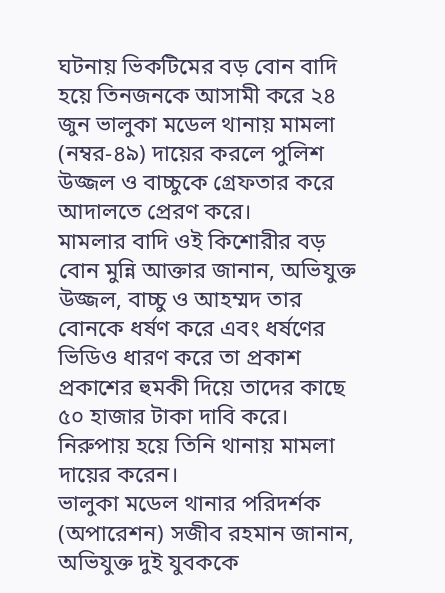ঘটনায় ভিকটিমের বড় বোন বাদি হয়ে তিনজনকে আসামী করে ২৪ জুন ভালুকা মডেল থানায় মামলা (নম্বর-৪৯) দায়ের করলে পুলিশ উজ্জল ও বাচ্চুকে গ্রেফতার করে আদালতে প্রেরণ করে।
মামলার বাদি ওই কিশোরীর বড় বোন মুন্নি আক্তার জানান, অভিযুক্ত উজ্জল, বাচ্চু ও আহম্মদ তার বোনকে ধর্ষণ করে এবং ধর্ষণের ভিডিও ধারণ করে তা প্রকাশ প্রকাশের হুমকী দিয়ে তাদের কাছে ৫০ হাজার টাকা দাবি করে। নিরুপায় হয়ে তিনি থানায় মামলা দায়ের করেন।
ভালুকা মডেল থানার পরিদর্শক (অপারেশন) সজীব রহমান জানান, অভিযুক্ত দুই যুবককে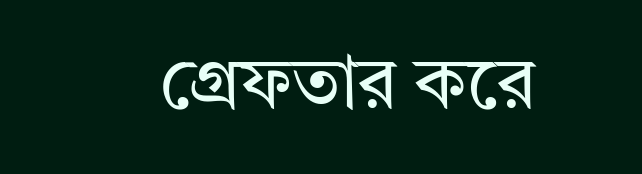গ্রেফতার করে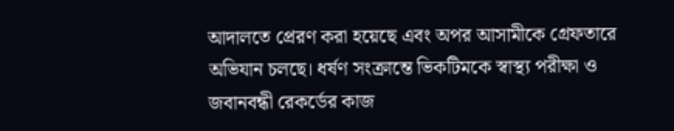আদালতে প্রেরণ করা হয়েছে এবং অপর আসামীকে গ্রেফতারে অভিযান চলছে। ধর্ষণ সংক্রান্তে ভিকটিমকে স্বাস্থ্য পরীক্ষা ও জবানবন্ধী রেকর্ডের কাজ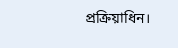প্রক্রিয়াধিন।